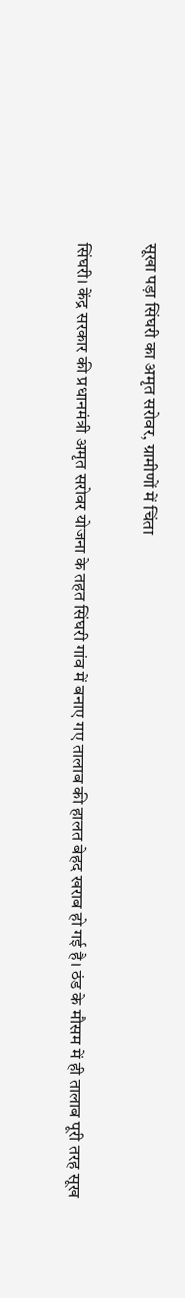सूखा पड़ा सिंघरी का अमृत सरोवर, ग्रामीणों में चिंता

सिंघरी। केंद्र सरकार की प्रधानमंत्री अमृत सरोवर योजना के तहत सिंघरी गांव में बनाए गए तालाब की हालत बेहद खराब हो गई है। ठंड के मौसम में ही तालाब पूरी तरह सूख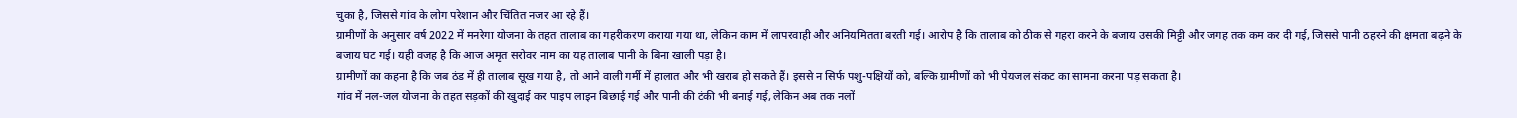चुका है, जिससे गांव के लोग परेशान और चिंतित नजर आ रहे हैं।
ग्रामीणों के अनुसार वर्ष 2022 में मनरेगा योजना के तहत तालाब का गहरीकरण कराया गया था, लेकिन काम में लापरवाही और अनियमितता बरती गई। आरोप है कि तालाब को ठीक से गहरा करने के बजाय उसकी मिट्टी और जगह तक कम कर दी गई, जिससे पानी ठहरने की क्षमता बढ़ने के बजाय घट गई। यही वजह है कि आज अमृत सरोवर नाम का यह तालाब पानी के बिना खाली पड़ा है।
ग्रामीणों का कहना है कि जब ठंड में ही तालाब सूख गया है, तो आने वाली गर्मी में हालात और भी खराब हो सकते हैं। इससे न सिर्फ पशु-पक्षियों को, बल्कि ग्रामीणों को भी पेयजल संकट का सामना करना पड़ सकता है।
गांव में नल-जल योजना के तहत सड़कों की खुदाई कर पाइप लाइन बिछाई गई और पानी की टंकी भी बनाई गई, लेकिन अब तक नलों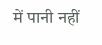में पानी नहीं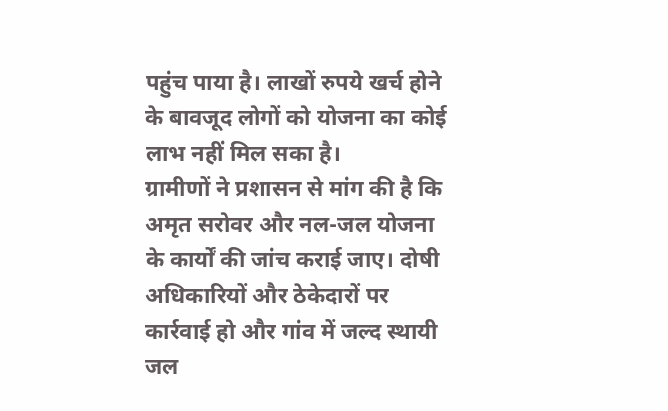पहुंच पाया है। लाखों रुपये खर्च होने के बावजूद लोगों को योजना का कोई लाभ नहीं मिल सका है।
ग्रामीणों ने प्रशासन से मांग की है कि अमृत सरोवर और नल-जल योजना के कार्यों की जांच कराई जाए। दोषी अधिकारियों और ठेकेदारों पर कार्रवाई हो और गांव में जल्द स्थायी जल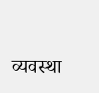व्यवस्था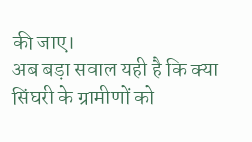की जाए।
अब बड़ा सवाल यही है कि क्या सिंघरी के ग्रामीणों को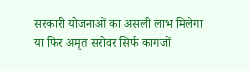सरकारी योजनाओं का असली लाभ मिलेगा या फिर अमृत सरोवर सिर्फ कागजों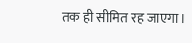तक ही सीमित रह जाएगा।